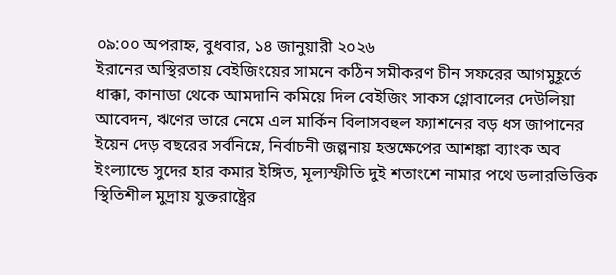০৯:০০ অপরাহ্ন, বুধবার, ১৪ জানুয়ারী ২০২৬
ইরানের অস্থিরতায় বেইজিংয়ের সামনে কঠিন সমীকরণ চীন সফরের আগমুহূর্তে ধাক্কা, কানাডা থেকে আমদানি কমিয়ে দিল বেইজিং সাকস গ্লোবালের দেউলিয়া আবেদন, ঋণের ভারে নেমে এল মার্কিন বিলাসবহুল ফ্যাশনের বড় ধস জাপানের ইয়েন দেড় বছরের সর্বনিম্নে, নির্বাচনী জল্পনায় হস্তক্ষেপের আশঙ্কা ব্যাংক অব ইংল্যান্ডে সুদের হার কমার ইঙ্গিত, মূল্যস্ফীতি দুই শতাংশে নামার পথে ডলারভিত্তিক স্থিতিশীল মুদ্রায় যুক্তরাষ্ট্রের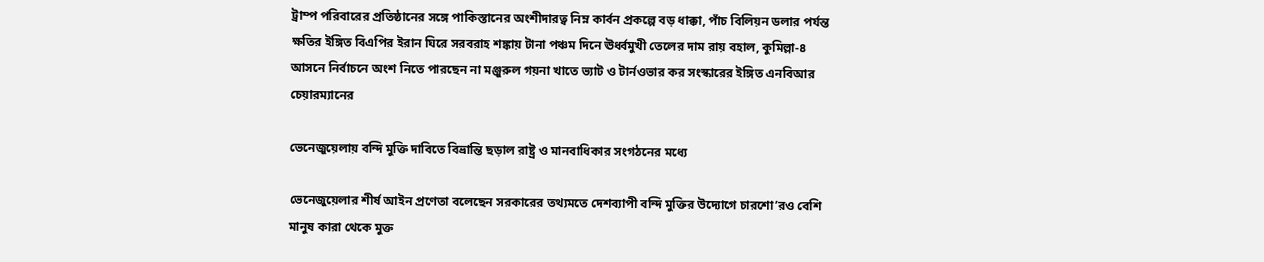ট্রাম্প পরিবারের প্রতিষ্ঠানের সঙ্গে পাকিস্তানের অংশীদারত্ব নিম্ন কার্বন প্রকল্পে বড় ধাক্কা, পাঁচ বিলিয়ন ডলার পর্যন্ত ক্ষতির ইঙ্গিত বিএপির ইরান ঘিরে সরবরাহ শঙ্কায় টানা পঞ্চম দিনে ঊর্ধ্বমুখী তেলের দাম রায় বহাল, কুমিল্লা-৪ আসনে নির্বাচনে অংশ নিতে পারছেন না মঞ্জুরুল গয়না খাতে ভ্যাট ও টার্নওভার কর সংস্কারের ইঙ্গিত এনবিআর চেয়ারম্যানের

ভেনেজুয়েলায় বন্দি মুক্তি দাবিতে বিভ্রান্তি ছড়াল রাষ্ট্র ও মানবাধিকার সংগঠনের মধ্যে

ভেনেজুয়েলার শীর্ষ আইন প্রণেতা বলেছেন সরকারের তথ্যমতে দেশব্যাপী বন্দি মুক্তির উদ্যোগে চারশো’রও বেশি মানুষ কারা থেকে মুক্ত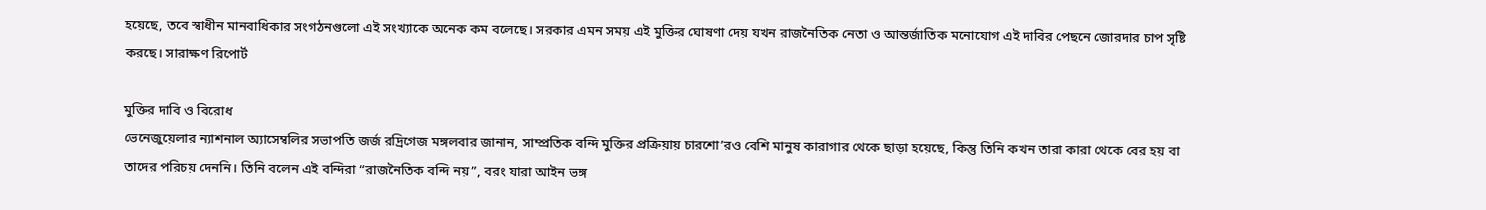হয়েছে, তবে স্বাধীন মানবাধিকার সংগঠনগুলো এই সংখ্যাকে অনেক কম বলেছে। সরকার এমন সময় এই মুক্তির ঘোষণা দেয় যখন রাজনৈতিক নেতা ও আন্তর্জাতিক মনোযোগ এই দাবির পেছনে জোরদার চাপ সৃষ্টি করছে। সারাক্ষণ রিপোর্ট

মুক্তির দাবি ও বিরোধ
ভেনেজুয়েলার ন্যাশনাল অ্যাসেম্বলির সভাপতি জর্জ রদ্রিগেজ মঙ্গলবার জানান, সাম্প্রতিক বন্দি মুক্তির প্রক্রিয়ায় চারশো’রও বেশি মানুষ কারাগার থেকে ছাড়া হয়েছে, কিন্তু তিনি কখন তারা কারা থেকে বের হয় বা তাদের পরিচয় দেননি। তিনি বলেন এই বন্দিরা “রাজনৈতিক বন্দি নয়”, বরং যারা আইন ভঙ্গ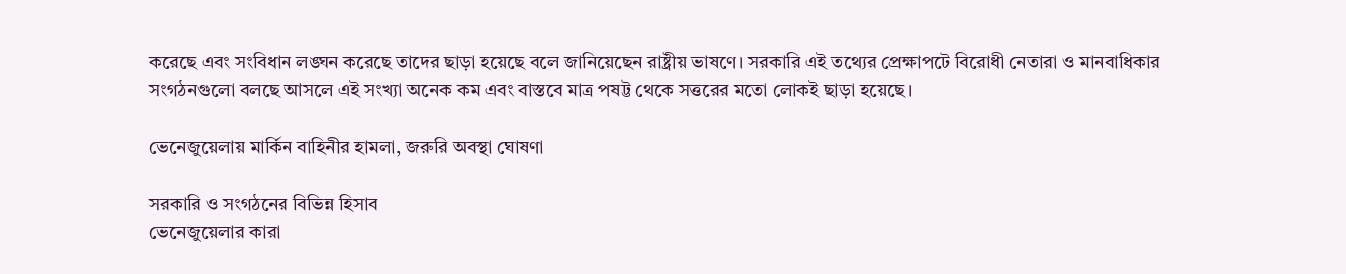করেছে এবং সংবিধান লঙ্ঘন করেছে তাদের ছাড়া হয়েছে বলে জানিয়েছেন রাষ্ট্রীয় ভাষণে। সরকারি এই তথ্যের প্রেক্ষাপটে বিরোধী নেতারা ও মানবাধিকার সংগঠনগুলো বলছে আসলে এই সংখ্যা অনেক কম এবং বাস্তবে মাত্র পষট্ট থেকে সত্তরের মতো লোকই ছাড়া হয়েছে।

ভেনেজুয়েলায় মার্কিন বাহিনীর হামলা, জরুরি অবস্থা ঘোষণা

সরকারি ও সংগঠনের বিভিন্ন হিসাব
ভেনেজুয়েলার কারা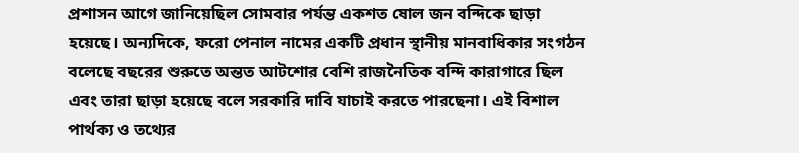প্রশাসন আগে জানিয়েছিল সোমবার পর্যন্ত একশত ষোল জন বন্দিকে ছাড়া হয়েছে। অন্যদিকে, ফরো পেনাল নামের একটি প্রধান স্থানীয় মানবাধিকার সংগঠন বলেছে বছরের শুরুতে অন্তত আটশোর বেশি রাজনৈতিক বন্দি কারাগারে ছিল এবং তারা ছাড়া হয়েছে বলে সরকারি দাবি যাচাই করতে পারছেনা। এই বিশাল পার্থক্য ও তথ্যের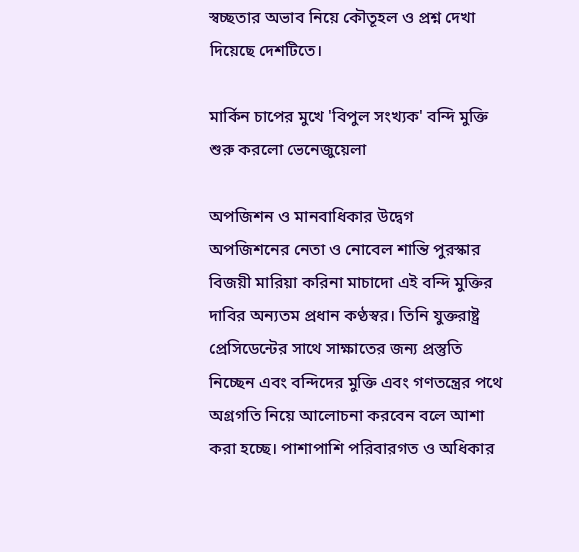স্বচ্ছতার অভাব নিয়ে কৌতূহল ও প্রশ্ন দেখা দিয়েছে দেশটিতে।

মার্কিন চাপের মুখে 'বিপুল সংখ্যক' বন্দি মুক্তি শুরু করলো ভেনেজুয়েলা

অপজিশন ও মানবাধিকার উদ্বেগ
অপজিশনের নেতা ও নোবেল শান্তি পুরস্কার বিজয়ী মারিয়া করিনা মাচাদো এই বন্দি মুক্তির দাবির অন্যতম প্রধান কণ্ঠস্বর। তিনি যুক্তরাষ্ট্র প্রেসিডেন্টের সাথে সাক্ষাতের জন্য প্রস্তুতি নিচ্ছেন এবং বন্দিদের মুক্তি এবং গণতন্ত্রের পথে অগ্রগতি নিয়ে আলোচনা করবেন বলে আশা করা হচ্ছে। পাশাপাশি পরিবারগত ও অধিকার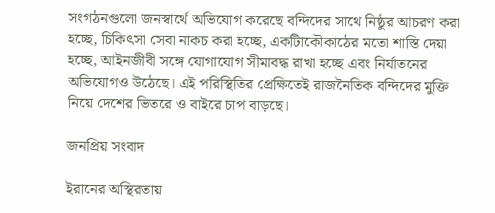সংগঠনগুলো জনস্বার্থে অভিযোগ করেছে বন্দিদের সাথে নিষ্ঠুর আচরণ করা হচ্ছে, চিকিৎসা সেবা নাকচ করা হচ্ছে, একটিাকৌকাঠের মতো শাস্তি দেয়া হচ্ছে, আইনজীবী সঙ্গে যোগাযোগ সীমাবদ্ধ রাখা হচ্ছে এবং নির্যাতনের অভিযোগও উঠেছে। এই পরিস্থিতির প্রেক্ষিতেই রাজনৈতিক বন্দিদের মুক্তি নিয়ে দেশের ভিতরে ও বাইরে চাপ বাড়ছে।

জনপ্রিয় সংবাদ

ইরানের অস্থিরতায়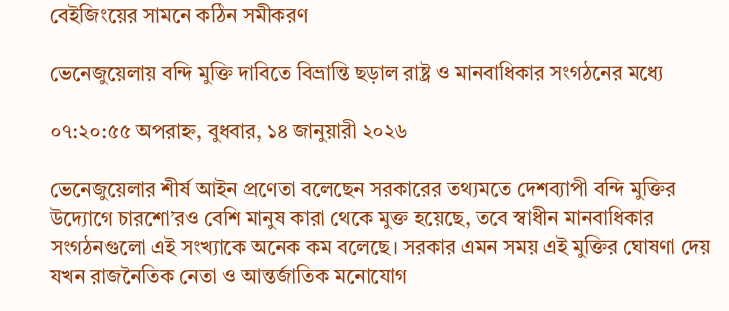বেইজিংয়ের সামনে কঠিন সমীকরণ

ভেনেজুয়েলায় বন্দি মুক্তি দাবিতে বিভ্রান্তি ছড়াল রাষ্ট্র ও মানবাধিকার সংগঠনের মধ্যে

০৭:২০:৫৫ অপরাহ্ন, বুধবার, ১৪ জানুয়ারী ২০২৬

ভেনেজুয়েলার শীর্ষ আইন প্রণেতা বলেছেন সরকারের তথ্যমতে দেশব্যাপী বন্দি মুক্তির উদ্যোগে চারশো’রও বেশি মানুষ কারা থেকে মুক্ত হয়েছে, তবে স্বাধীন মানবাধিকার সংগঠনগুলো এই সংখ্যাকে অনেক কম বলেছে। সরকার এমন সময় এই মুক্তির ঘোষণা দেয় যখন রাজনৈতিক নেতা ও আন্তর্জাতিক মনোযোগ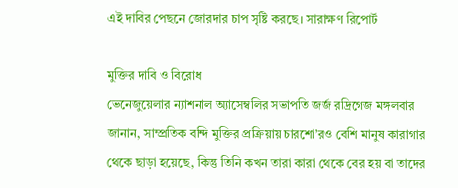এই দাবির পেছনে জোরদার চাপ সৃষ্টি করছে। সারাক্ষণ রিপোর্ট

মুক্তির দাবি ও বিরোধ
ভেনেজুয়েলার ন্যাশনাল অ্যাসেম্বলির সভাপতি জর্জ রদ্রিগেজ মঙ্গলবার জানান, সাম্প্রতিক বন্দি মুক্তির প্রক্রিয়ায় চারশো’রও বেশি মানুষ কারাগার থেকে ছাড়া হয়েছে, কিন্তু তিনি কখন তারা কারা থেকে বের হয় বা তাদের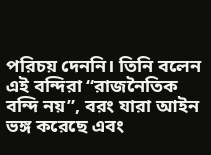পরিচয় দেননি। তিনি বলেন এই বন্দিরা “রাজনৈতিক বন্দি নয়”, বরং যারা আইন ভঙ্গ করেছে এবং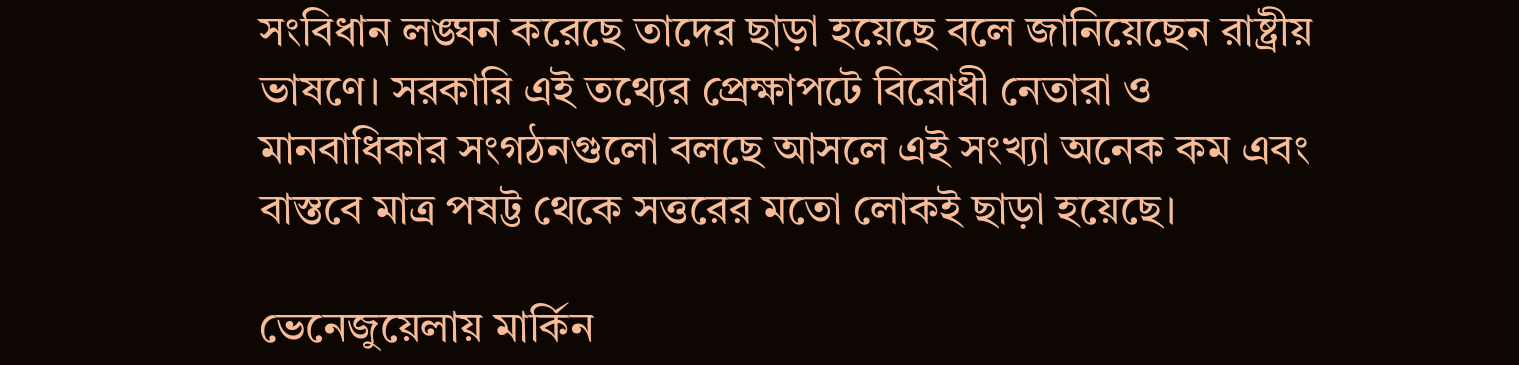সংবিধান লঙ্ঘন করেছে তাদের ছাড়া হয়েছে বলে জানিয়েছেন রাষ্ট্রীয় ভাষণে। সরকারি এই তথ্যের প্রেক্ষাপটে বিরোধী নেতারা ও মানবাধিকার সংগঠনগুলো বলছে আসলে এই সংখ্যা অনেক কম এবং বাস্তবে মাত্র পষট্ট থেকে সত্তরের মতো লোকই ছাড়া হয়েছে।

ভেনেজুয়েলায় মার্কিন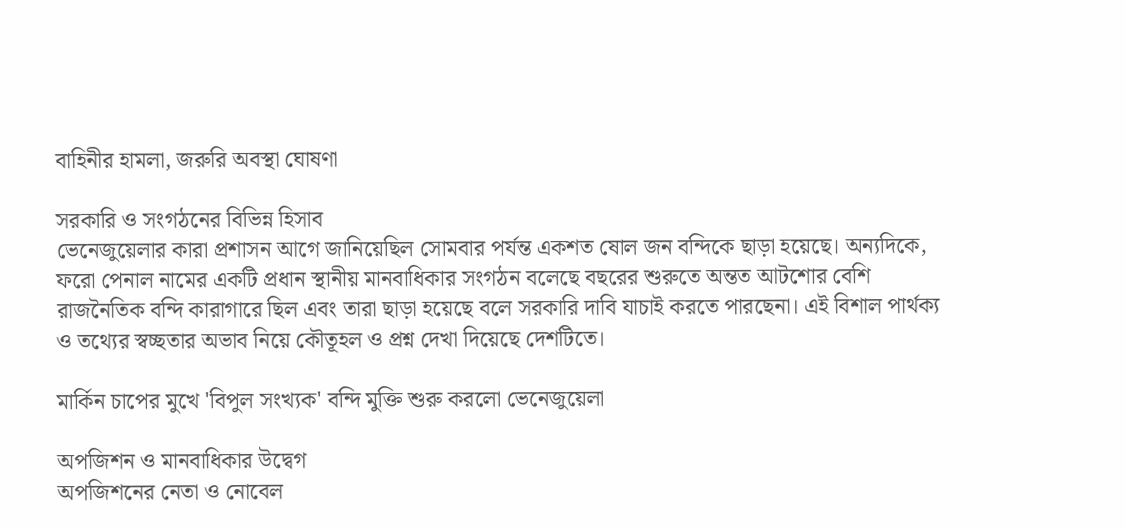বাহিনীর হামলা, জরুরি অবস্থা ঘোষণা

সরকারি ও সংগঠনের বিভিন্ন হিসাব
ভেনেজুয়েলার কারা প্রশাসন আগে জানিয়েছিল সোমবার পর্যন্ত একশত ষোল জন বন্দিকে ছাড়া হয়েছে। অন্যদিকে, ফরো পেনাল নামের একটি প্রধান স্থানীয় মানবাধিকার সংগঠন বলেছে বছরের শুরুতে অন্তত আটশোর বেশি রাজনৈতিক বন্দি কারাগারে ছিল এবং তারা ছাড়া হয়েছে বলে সরকারি দাবি যাচাই করতে পারছেনা। এই বিশাল পার্থক্য ও তথ্যের স্বচ্ছতার অভাব নিয়ে কৌতূহল ও প্রশ্ন দেখা দিয়েছে দেশটিতে।

মার্কিন চাপের মুখে 'বিপুল সংখ্যক' বন্দি মুক্তি শুরু করলো ভেনেজুয়েলা

অপজিশন ও মানবাধিকার উদ্বেগ
অপজিশনের নেতা ও নোবেল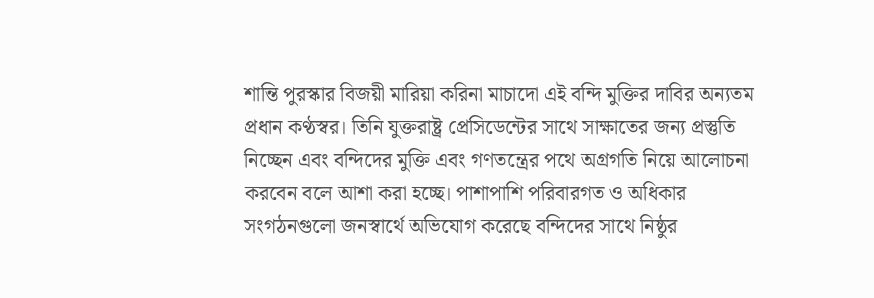শান্তি পুরস্কার বিজয়ী মারিয়া করিনা মাচাদো এই বন্দি মুক্তির দাবির অন্যতম প্রধান কণ্ঠস্বর। তিনি যুক্তরাষ্ট্র প্রেসিডেন্টের সাথে সাক্ষাতের জন্য প্রস্তুতি নিচ্ছেন এবং বন্দিদের মুক্তি এবং গণতন্ত্রের পথে অগ্রগতি নিয়ে আলোচনা করবেন বলে আশা করা হচ্ছে। পাশাপাশি পরিবারগত ও অধিকার সংগঠনগুলো জনস্বার্থে অভিযোগ করেছে বন্দিদের সাথে নিষ্ঠুর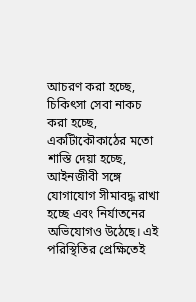আচরণ করা হচ্ছে, চিকিৎসা সেবা নাকচ করা হচ্ছে, একটিাকৌকাঠের মতো শাস্তি দেয়া হচ্ছে, আইনজীবী সঙ্গে যোগাযোগ সীমাবদ্ধ রাখা হচ্ছে এবং নির্যাতনের অভিযোগও উঠেছে। এই পরিস্থিতির প্রেক্ষিতেই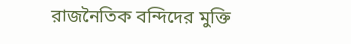রাজনৈতিক বন্দিদের মুক্তি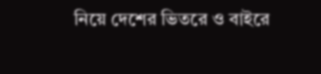নিয়ে দেশের ভিতরে ও বাইরে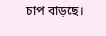চাপ বাড়ছে।